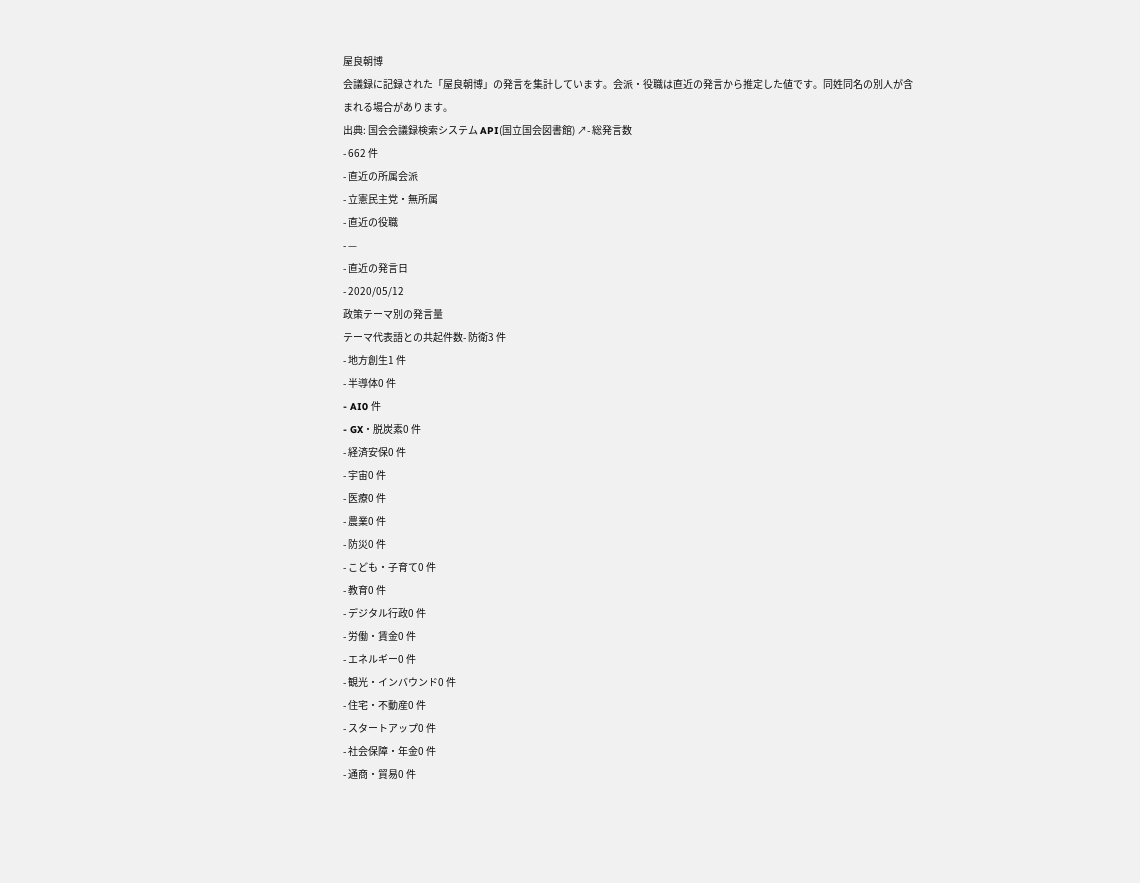屋良朝博
会議録に記録された「屋良朝博」の発言を集計しています。会派・役職は直近の発言から推定した値です。同姓同名の別人が含まれる場合があります。
出典: 国会会議録検索システム API(国立国会図書館) ↗- 総発言数
- 662 件
- 直近の所属会派
- 立憲民主党・無所属
- 直近の役職
- —
- 直近の発言日
- 2020/05/12
政策テーマ別の発言量
テーマ代表語との共起件数- 防衛3 件
- 地方創生1 件
- 半導体0 件
- AI0 件
- GX・脱炭素0 件
- 経済安保0 件
- 宇宙0 件
- 医療0 件
- 農業0 件
- 防災0 件
- こども・子育て0 件
- 教育0 件
- デジタル行政0 件
- 労働・賃金0 件
- エネルギー0 件
- 観光・インバウンド0 件
- 住宅・不動産0 件
- スタートアップ0 件
- 社会保障・年金0 件
- 通商・貿易0 件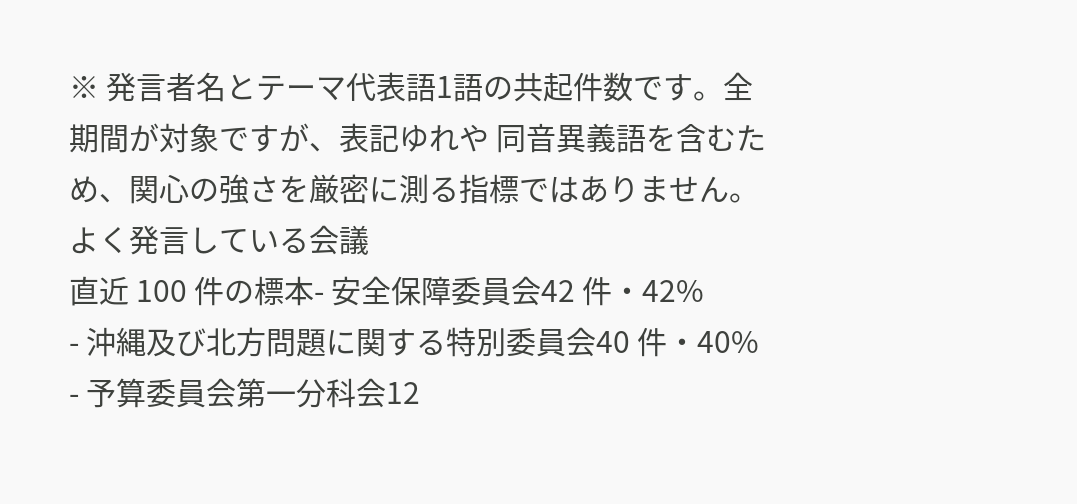※ 発言者名とテーマ代表語1語の共起件数です。全期間が対象ですが、表記ゆれや 同音異義語を含むため、関心の強さを厳密に測る指標ではありません。
よく発言している会議
直近 100 件の標本- 安全保障委員会42 件・42%
- 沖縄及び北方問題に関する特別委員会40 件・40%
- 予算委員会第一分科会12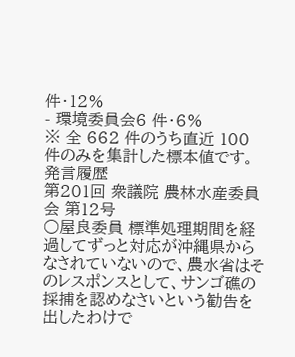件・12%
- 環境委員会6 件・6%
※ 全 662 件のうち直近 100 件のみを集計した標本値です。
発言履歴
第201回 衆議院 農林水産委員会 第12号
○屋良委員 標準処理期間を経過してずっと対応が沖縄県からなされていないので、農水省はそのレスポンスとして、サンゴ礁の採捕を認めなさいという勧告を出したわけで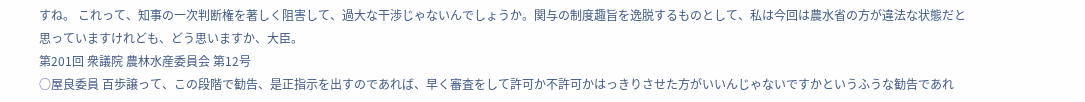すね。 これって、知事の一次判断権を著しく阻害して、過大な干渉じゃないんでしょうか。関与の制度趣旨を逸脱するものとして、私は今回は農水省の方が違法な状態だと思っていますけれども、どう思いますか、大臣。
第201回 衆議院 農林水産委員会 第12号
○屋良委員 百歩譲って、この段階で勧告、是正指示を出すのであれば、早く審査をして許可か不許可かはっきりさせた方がいいんじゃないですかというふうな勧告であれ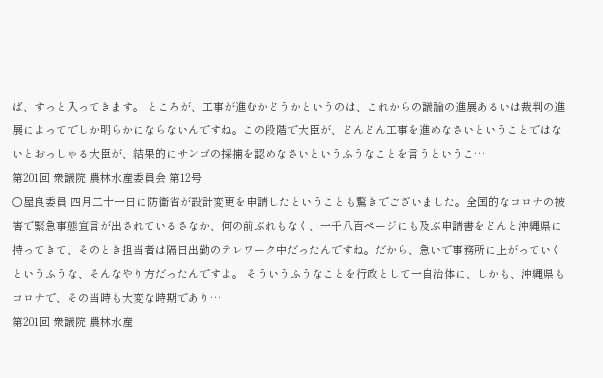ば、すっと入ってきます。 ところが、工事が進むかどうかというのは、これからの議論の進展あるいは裁判の進展によってでしか明らかにならないんですね。この段階で大臣が、どんどん工事を進めなさいということではないとおっしゃる大臣が、結果的にサンゴの採捕を認めなさいというふうなことを言うというこ…
第201回 衆議院 農林水産委員会 第12号
○屋良委員 四月二十一日に防衛省が設計変更を申請したということも驚きでございました。全国的なコロナの被害で緊急事態宣言が出されているさなか、何の前ぶれもなく、一千八百ページにも及ぶ申請書をどんと沖縄県に持ってきて、そのとき担当者は隔日出勤のテレワーク中だったんですね。だから、急いで事務所に上がっていくというふうな、そんなやり方だったんですよ。 そういうふうなことを行政として一自治体に、しかも、沖縄県もコロナで、その当時も大変な時期であり…
第201回 衆議院 農林水産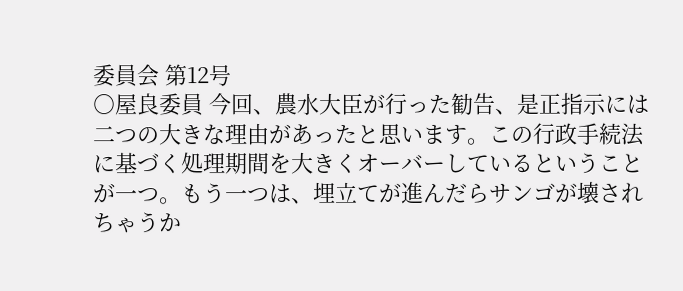委員会 第12号
○屋良委員 今回、農水大臣が行った勧告、是正指示には二つの大きな理由があったと思います。この行政手続法に基づく処理期間を大きくオーバーしているということが一つ。もう一つは、埋立てが進んだらサンゴが壊されちゃうか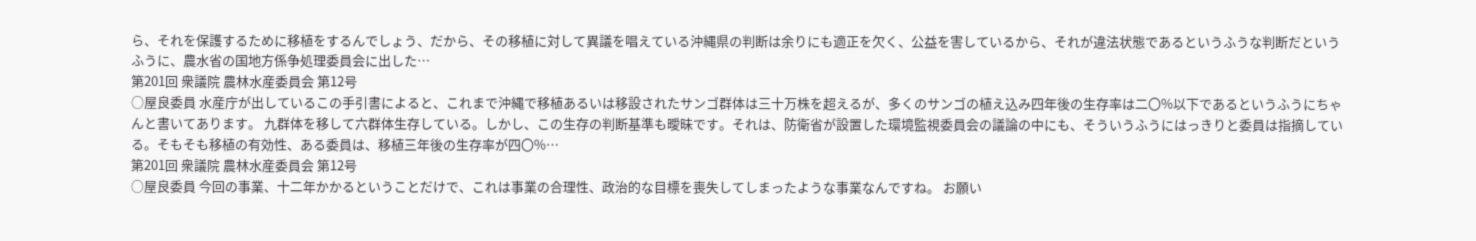ら、それを保護するために移植をするんでしょう、だから、その移植に対して異議を唱えている沖縄県の判断は余りにも適正を欠く、公益を害しているから、それが違法状態であるというふうな判断だというふうに、農水省の国地方係争処理委員会に出した…
第201回 衆議院 農林水産委員会 第12号
○屋良委員 水産庁が出しているこの手引書によると、これまで沖縄で移植あるいは移設されたサンゴ群体は三十万株を超えるが、多くのサンゴの植え込み四年後の生存率は二〇%以下であるというふうにちゃんと書いてあります。 九群体を移して六群体生存している。しかし、この生存の判断基準も曖昧です。それは、防衛省が設置した環境監視委員会の議論の中にも、そういうふうにはっきりと委員は指摘している。そもそも移植の有効性、ある委員は、移植三年後の生存率が四〇%…
第201回 衆議院 農林水産委員会 第12号
○屋良委員 今回の事業、十二年かかるということだけで、これは事業の合理性、政治的な目標を喪失してしまったような事業なんですね。 お願い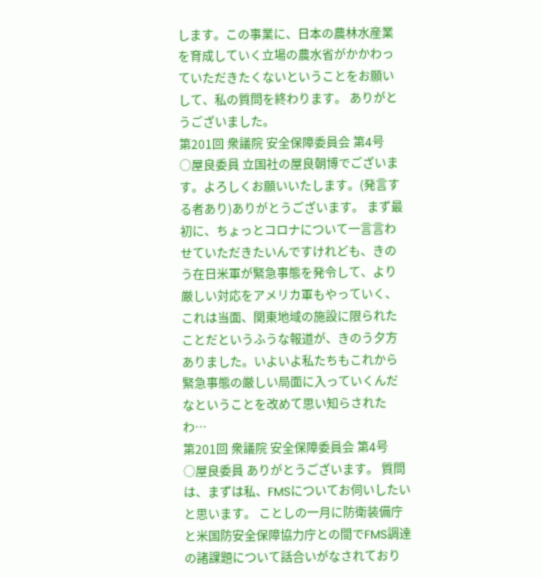します。この事業に、日本の農林水産業を育成していく立場の農水省がかかわっていただきたくないということをお願いして、私の質問を終わります。 ありがとうございました。
第201回 衆議院 安全保障委員会 第4号
○屋良委員 立国社の屋良朝博でございます。よろしくお願いいたします。(発言する者あり)ありがとうございます。 まず最初に、ちょっとコロナについて一言言わせていただきたいんですけれども、きのう在日米軍が緊急事態を発令して、より厳しい対応をアメリカ軍もやっていく、これは当面、関東地域の施設に限られたことだというふうな報道が、きのう夕方ありました。いよいよ私たちもこれから緊急事態の厳しい局面に入っていくんだなということを改めて思い知らされたわ…
第201回 衆議院 安全保障委員会 第4号
○屋良委員 ありがとうございます。 質問は、まずは私、FMSについてお伺いしたいと思います。 ことしの一月に防衛装備庁と米国防安全保障協力庁との間でFMS調達の諸課題について話合いがなされており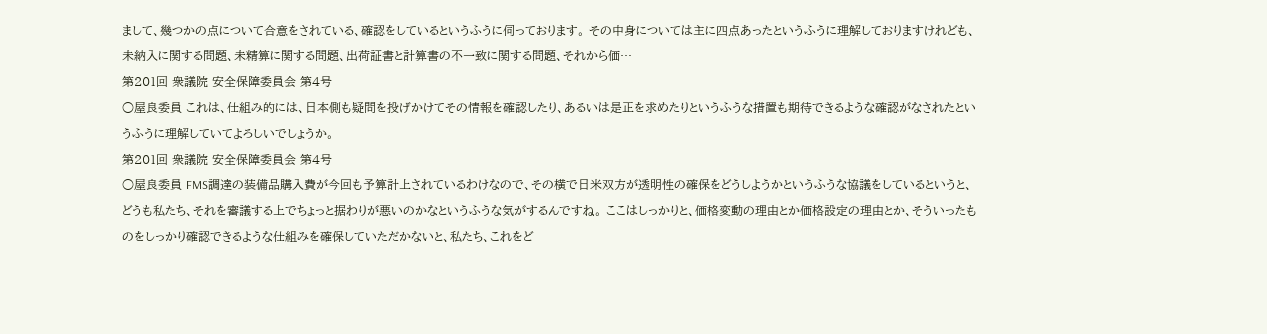まして、幾つかの点について合意をされている、確認をしているというふうに伺っております。 その中身については主に四点あったというふうに理解しておりますけれども、未納入に関する問題、未精算に関する問題、出荷証書と計算書の不一致に関する問題、それから価…
第201回 衆議院 安全保障委員会 第4号
○屋良委員 これは、仕組み的には、日本側も疑問を投げかけてその情報を確認したり、あるいは是正を求めたりというふうな措置も期待できるような確認がなされたというふうに理解していてよろしいでしょうか。
第201回 衆議院 安全保障委員会 第4号
○屋良委員 FMS調達の装備品購入費が今回も予算計上されているわけなので、その横で日米双方が透明性の確保をどうしようかというふうな協議をしているというと、どうも私たち、それを審議する上でちょっと据わりが悪いのかなというふうな気がするんですね。 ここはしっかりと、価格変動の理由とか価格設定の理由とか、そういったものをしっかり確認できるような仕組みを確保していただかないと、私たち、これをど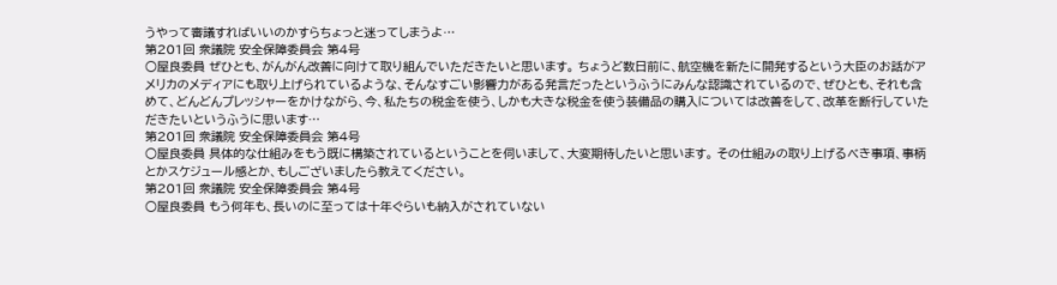うやって審議すればいいのかすらちょっと迷ってしまうよ…
第201回 衆議院 安全保障委員会 第4号
○屋良委員 ぜひとも、がんがん改善に向けて取り組んでいただきたいと思います。 ちょうど数日前に、航空機を新たに開発するという大臣のお話がアメリカのメディアにも取り上げられているような、そんなすごい影響力がある発言だったというふうにみんな認識されているので、ぜひとも、それも含めて、どんどんプレッシャーをかけながら、今、私たちの税金を使う、しかも大きな税金を使う装備品の購入については改善をして、改革を断行していただきたいというふうに思います…
第201回 衆議院 安全保障委員会 第4号
○屋良委員 具体的な仕組みをもう既に構築されているということを伺いまして、大変期待したいと思います。 その仕組みの取り上げるべき事項、事柄とかスケジュール感とか、もしございましたら教えてください。
第201回 衆議院 安全保障委員会 第4号
○屋良委員 もう何年も、長いのに至っては十年ぐらいも納入がされていない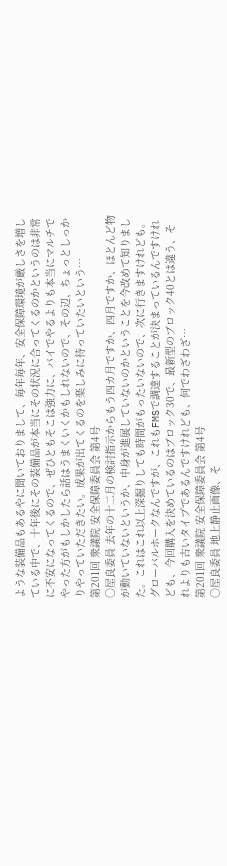ような装備品もあるやに聞いておりまして、毎年毎年、安全保障環境が厳しさを増している中で、十年後にその装備品が本当にその状況に合ってくるのかというのは非常に不安になってくるので、ぜひともそこは強力に、バイでやるよりも本当にマルチでやった方がもしかしたら話はうまくいくかもしれないので、その辺、ちょっとしっかりやっていただきたい。成果が出てくるのを楽しみに待っていたいという…
第201回 衆議院 安全保障委員会 第4号
○屋良委員 去年の十二月の検討指示からもう四カ月ですか、四月ですか、ほとんど物が動いていないというか、中身が進展していないのかということを今改めて知りました。これはこれ以上深掘りしても時間がもったいないので、次に行きますけれども。 グローバルホークなんですが、これもFMSで調達することが決まっているんですけれども、今回購入を決めているのはブロック30で、最新型のブロック40とは違う、それよりも古いタイプであるんですけれども、何でわざわざ…
第201回 衆議院 安全保障委員会 第4号
○屋良委員 地上静止画像、そ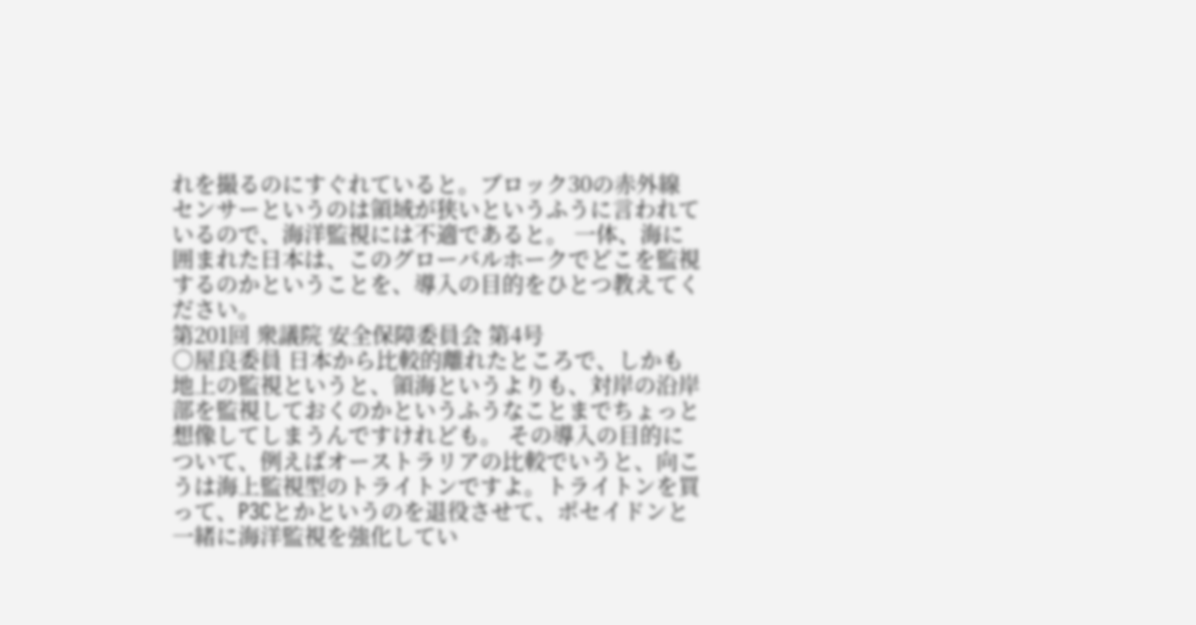れを撮るのにすぐれていると。ブロック30の赤外線センサーというのは領域が狭いというふうに言われているので、海洋監視には不適であると。 一体、海に囲まれた日本は、このグローバルホークでどこを監視するのかということを、導入の目的をひとつ教えてください。
第201回 衆議院 安全保障委員会 第4号
○屋良委員 日本から比較的離れたところで、しかも地上の監視というと、領海というよりも、対岸の沿岸部を監視しておくのかというふうなことまでちょっと想像してしまうんですけれども。 その導入の目的について、例えばオーストラリアの比較でいうと、向こうは海上監視型のトライトンですよ。トライトンを買って、P3Cとかというのを退役させて、ポセイドンと一緒に海洋監視を強化してい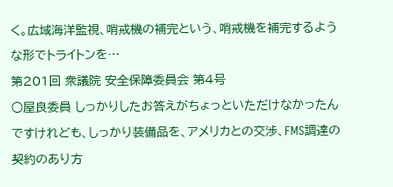く。広域海洋監視、哨戒機の補完という、哨戒機を補完するような形でトライトンを…
第201回 衆議院 安全保障委員会 第4号
○屋良委員 しっかりしたお答えがちょっといただけなかったんですけれども、しっかり装備品を、アメリカとの交渉、FMS調達の契約のあり方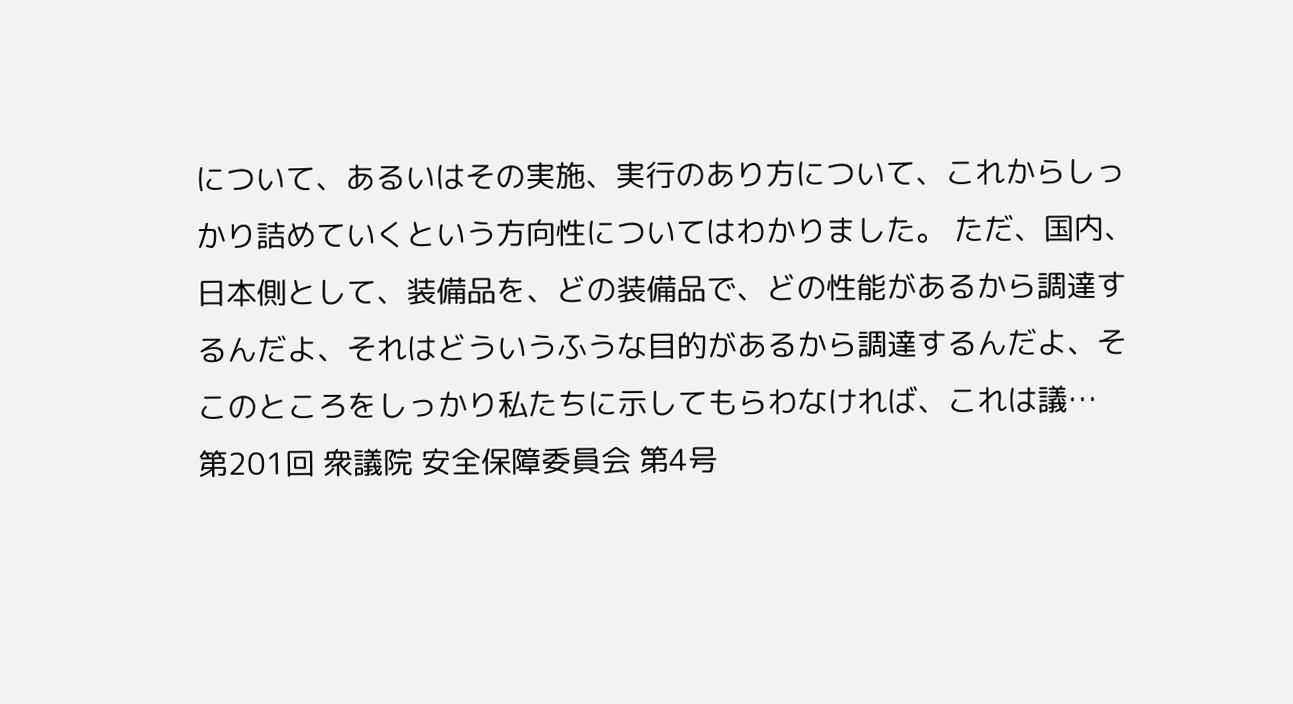について、あるいはその実施、実行のあり方について、これからしっかり詰めていくという方向性についてはわかりました。 ただ、国内、日本側として、装備品を、どの装備品で、どの性能があるから調達するんだよ、それはどういうふうな目的があるから調達するんだよ、そこのところをしっかり私たちに示してもらわなければ、これは議…
第201回 衆議院 安全保障委員会 第4号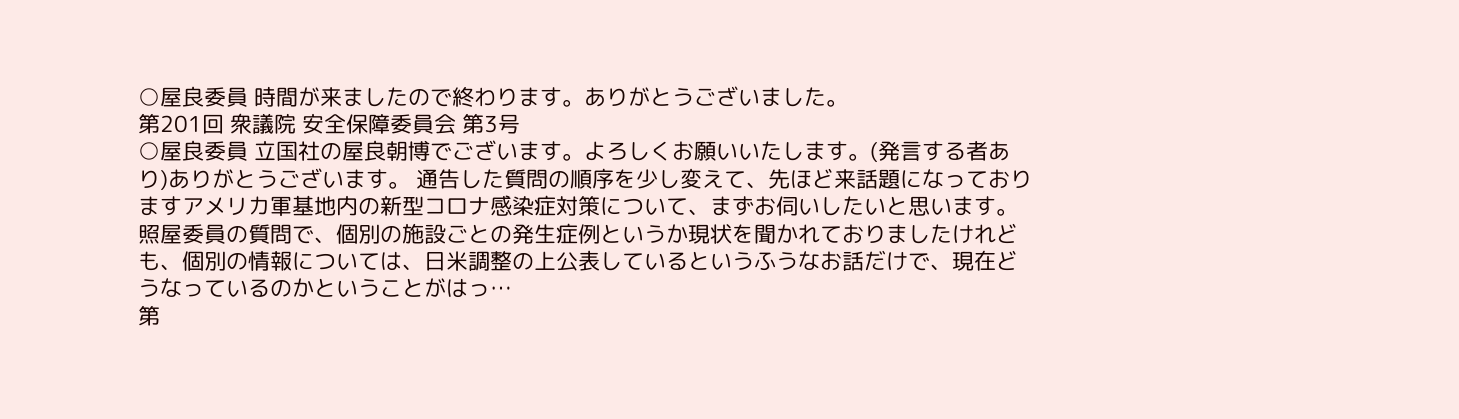○屋良委員 時間が来ましたので終わります。ありがとうございました。
第201回 衆議院 安全保障委員会 第3号
○屋良委員 立国社の屋良朝博でございます。よろしくお願いいたします。(発言する者あり)ありがとうございます。 通告した質問の順序を少し変えて、先ほど来話題になっておりますアメリカ軍基地内の新型コロナ感染症対策について、まずお伺いしたいと思います。 照屋委員の質問で、個別の施設ごとの発生症例というか現状を聞かれておりましたけれども、個別の情報については、日米調整の上公表しているというふうなお話だけで、現在どうなっているのかということがはっ…
第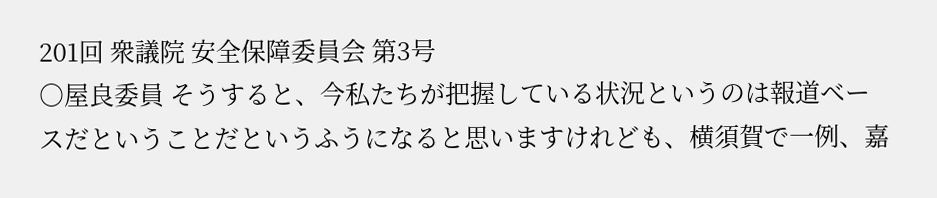201回 衆議院 安全保障委員会 第3号
○屋良委員 そうすると、今私たちが把握している状況というのは報道ベースだということだというふうになると思いますけれども、横須賀で一例、嘉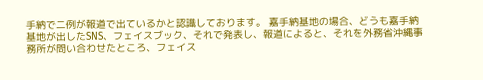手納で二例が報道で出ているかと認識しております。 嘉手納基地の場合、どうも嘉手納基地が出したSNS、フェイスブック、それで発表し、報道によると、それを外務省沖縄事務所が問い合わせたところ、フェイス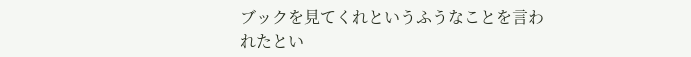ブックを見てくれというふうなことを言われたとい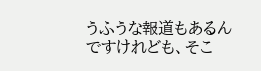うふうな報道もあるんですけれども、そこ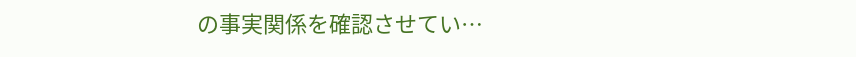の事実関係を確認させてい…